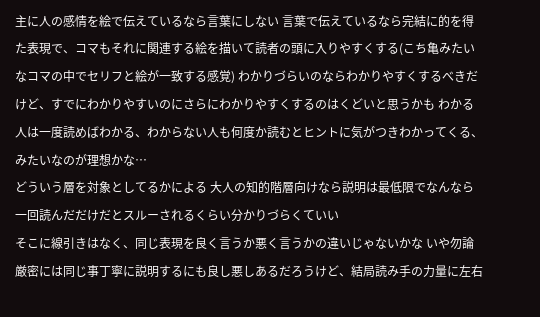主に人の感情を絵で伝えているなら言葉にしない 言葉で伝えているなら完結に的を得た表現で、コマもそれに関連する絵を描いて読者の頭に入りやすくする(こち亀みたいなコマの中でセリフと絵が一致する感覚) わかりづらいのならわかりやすくするべきだけど、すでにわかりやすいのにさらにわかりやすくするのはくどいと思うかも わかる人は一度読めばわかる、わからない人も何度か読むとヒントに気がつきわかってくる、みたいなのが理想かな…
どういう層を対象としてるかによる 大人の知的階層向けなら説明は最低限でなんなら一回読んだだけだとスルーされるくらい分かりづらくていい
そこに線引きはなく、同じ表現を良く言うか悪く言うかの違いじゃないかな いや勿論厳密には同じ事丁寧に説明するにも良し悪しあるだろうけど、結局読み手の力量に左右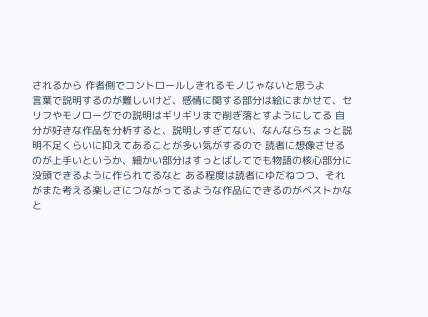されるから 作者側でコントロールしきれるモノじゃないと思うよ
言葉で説明するのが難しいけど、感情に関する部分は絵にまかせて、セリフやモノローグでの説明はギリギリまで削ぎ落とすようにしてる 自分が好きな作品を分析すると、説明しすぎてない、なんならちょっと説明不足くらいに抑えてあることが多い気がするので 読者に想像させるのが上手いというか、細かい部分はすっとばしてでも物語の核心部分に没頭できるように作られてるなと ある程度は読者にゆだねつつ、それがまた考える楽しさにつながってるような作品にできるのがベストかなと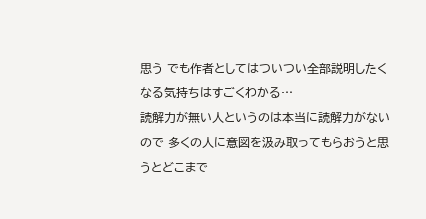思う でも作者としてはついつい全部説明したくなる気持ちはすごくわかる…
読解力が無い人というのは本当に読解力がないので 多くの人に意図を汲み取ってもらおうと思うとどこまで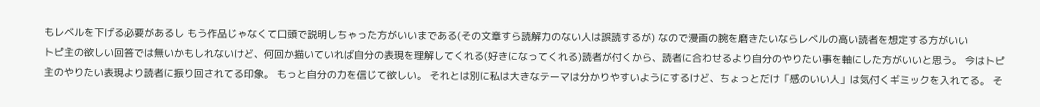もレベルを下げる必要があるし もう作品じゃなくて口頭で説明しちゃった方がいいまである(その文章すら読解力のない人は誤読するが) なので漫画の腕を磨きたいならレベルの高い読者を想定する方がいい
トピ主の欲しい回答では無いかもしれないけど、何回か描いていれば自分の表現を理解してくれる(好きになってくれる)読者が付くから、読者に合わせるより自分のやりたい事を軸にした方がいいと思う。 今はトピ主のやりたい表現より読者に振り回されてる印象。 もっと自分の力を信じて欲しい。 それとは別に私は大きなテーマは分かりやすいようにするけど、ちょっとだけ「感のいい人」は気付くギミックを入れてる。 そ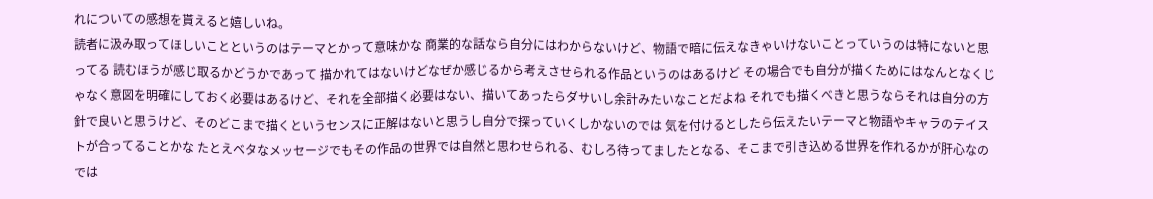れについての感想を貰えると嬉しいね。
読者に汲み取ってほしいことというのはテーマとかって意味かな 商業的な話なら自分にはわからないけど、物語で暗に伝えなきゃいけないことっていうのは特にないと思ってる 読むほうが感じ取るかどうかであって 描かれてはないけどなぜか感じるから考えさせられる作品というのはあるけど その場合でも自分が描くためにはなんとなくじゃなく意図を明確にしておく必要はあるけど、それを全部描く必要はない、描いてあったらダサいし余計みたいなことだよね それでも描くべきと思うならそれは自分の方針で良いと思うけど、そのどこまで描くというセンスに正解はないと思うし自分で探っていくしかないのでは 気を付けるとしたら伝えたいテーマと物語やキャラのテイストが合ってることかな たとえベタなメッセージでもその作品の世界では自然と思わせられる、むしろ待ってましたとなる、そこまで引き込める世界を作れるかが肝心なのでは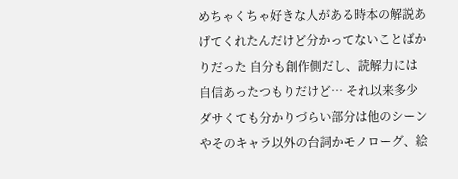めちゃくちゃ好きな人がある時本の解説あげてくれたんだけど分かってないことばかりだった 自分も創作側だし、読解力には自信あったつもりだけど… それ以来多少ダサくても分かりづらい部分は他のシーンやそのキャラ以外の台詞かモノローグ、絵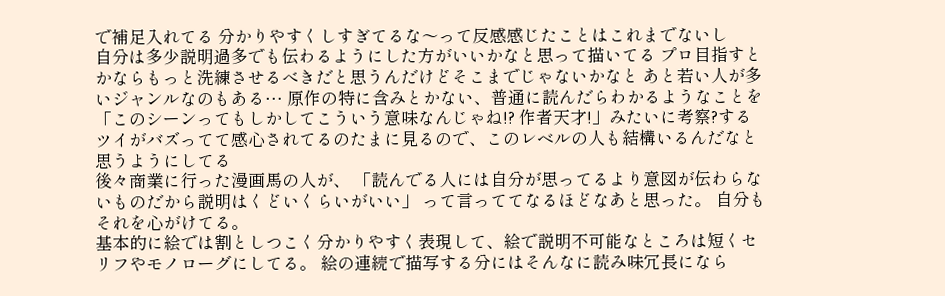で補足入れてる 分かりやすくしすぎてるな〜って反感感じたことはこれまでないし
自分は多少説明過多でも伝わるようにした方がいいかなと思って描いてる プロ目指すとかならもっと洗練させるべきだと思うんだけどそこまでじゃないかなと あと若い人が多いジャンルなのもある… 原作の特に含みとかない、普通に読んだらわかるようなことを「このシーンってもしかしてこういう意味なんじゃね!? 作者天才!」みたいに考察?するツイがバズってて感心されてるのたまに見るので、このレベルの人も結構いるんだなと思うようにしてる
後々商業に行った漫画馬の人が、 「読んでる人には自分が思ってるより意図が伝わらないものだから説明はくどいくらいがいい」 って言っててなるほどなあと思った。 自分もそれを心がけてる。
基本的に絵では割としつこく分かりやすく表現して、絵で説明不可能なところは短くセリフやモノローグにしてる。 絵の連続で描写する分にはそんなに読み味冗長になら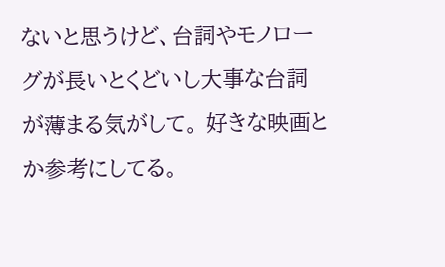ないと思うけど、台詞やモノローグが長いとくどいし大事な台詞が薄まる気がして。 好きな映画とか参考にしてる。